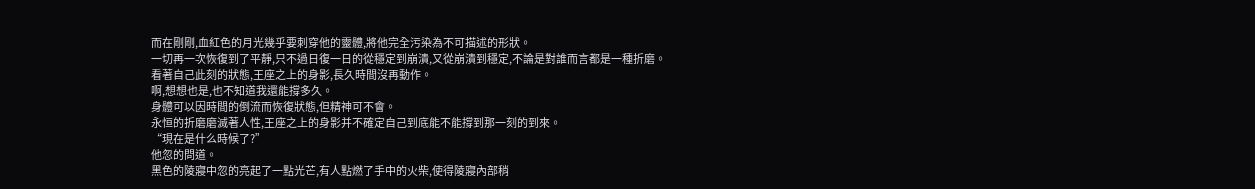而在剛剛,血紅色的月光幾乎要刺穿他的靈體,將他完全污染為不可描述的形狀。
一切再一次恢復到了平靜,只不過日復一日的從穩定到崩潰,又從崩潰到穩定,不論是對誰而言都是一種折磨。
看著自己此刻的狀態,王座之上的身影,長久時間沒再動作。
啊,想想也是,也不知道我還能撐多久。
身體可以因時間的倒流而恢復狀態,但精神可不會。
永恒的折磨磨滅著人性,王座之上的身影并不確定自己到底能不能撐到那一刻的到來。
“現在是什么時候了?”
他忽的問道。
黑色的陵寢中忽的亮起了一點光芒,有人點燃了手中的火柴,使得陵寢內部稍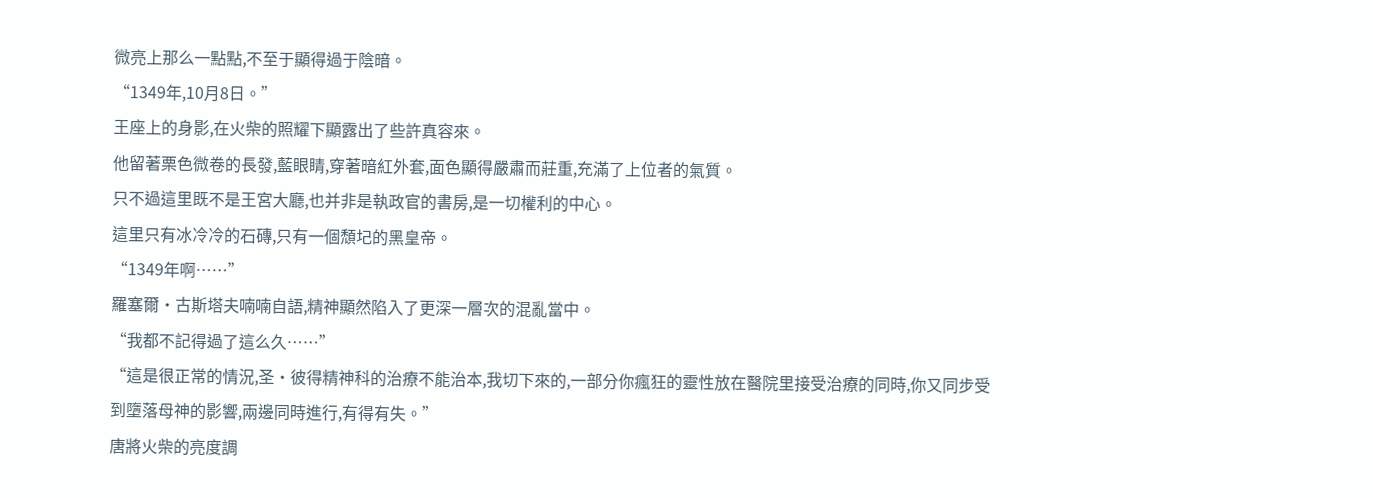微亮上那么一點點,不至于顯得過于陰暗。
“1349年,10月8日。”
王座上的身影,在火柴的照耀下顯露出了些許真容來。
他留著栗色微卷的長發,藍眼睛,穿著暗紅外套,面色顯得嚴肅而莊重,充滿了上位者的氣質。
只不過這里既不是王宮大廳,也并非是執政官的書房,是一切權利的中心。
這里只有冰冷冷的石磚,只有一個頹圮的黑皇帝。
“1349年啊……”
羅塞爾·古斯塔夫喃喃自語,精神顯然陷入了更深一層次的混亂當中。
“我都不記得過了這么久……”
“這是很正常的情況,圣·彼得精神科的治療不能治本,我切下來的,一部分你瘋狂的靈性放在醫院里接受治療的同時,你又同步受到墮落母神的影響,兩邊同時進行,有得有失。”
唐將火柴的亮度調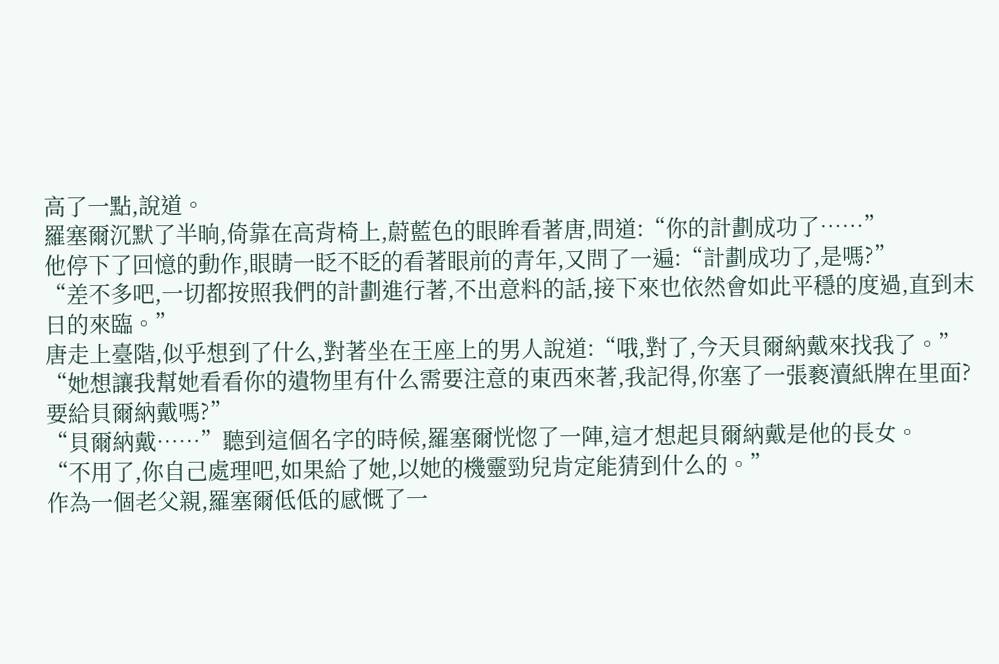高了一點,說道。
羅塞爾沉默了半晌,倚靠在高背椅上,蔚藍色的眼眸看著唐,問道:“你的計劃成功了……”
他停下了回憶的動作,眼睛一眨不眨的看著眼前的青年,又問了一遍:“計劃成功了,是嗎?”
“差不多吧,一切都按照我們的計劃進行著,不出意料的話,接下來也依然會如此平穩的度過,直到末日的來臨。”
唐走上臺階,似乎想到了什么,對著坐在王座上的男人說道:“哦,對了,今天貝爾納戴來找我了。”
“她想讓我幫她看看你的遺物里有什么需要注意的東西來著,我記得,你塞了一張褻瀆紙牌在里面?要給貝爾納戴嗎?”
“貝爾納戴……”聽到這個名字的時候,羅塞爾恍惚了一陣,這才想起貝爾納戴是他的長女。
“不用了,你自己處理吧,如果給了她,以她的機靈勁兒肯定能猜到什么的。”
作為一個老父親,羅塞爾低低的感慨了一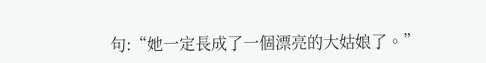句:“她一定長成了一個漂亮的大姑娘了。”